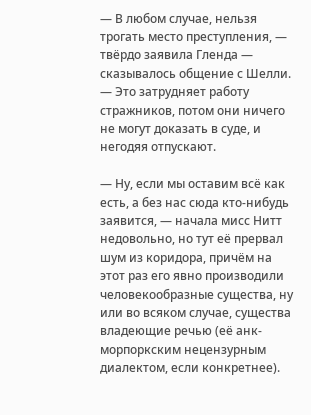— В любом случае, нельзя трогать место преступления, — твёрдо заявила Гленда — сказывалось общение с Шелли. — Это затрудняет работу стражников, потом они ничего не могут доказать в суде, и негодяя отпускают.

— Ну, если мы оставим всё как есть, а без нас сюда кто-нибудь заявится, — начала мисс Нитт недовольно, но тут её прервал шум из коридора, причём на этот раз его явно производили человекообразные существа, ну или во всяком случае, существа владеющие речью (её анк-морпоркским нецензурным диалектом, если конкретнее).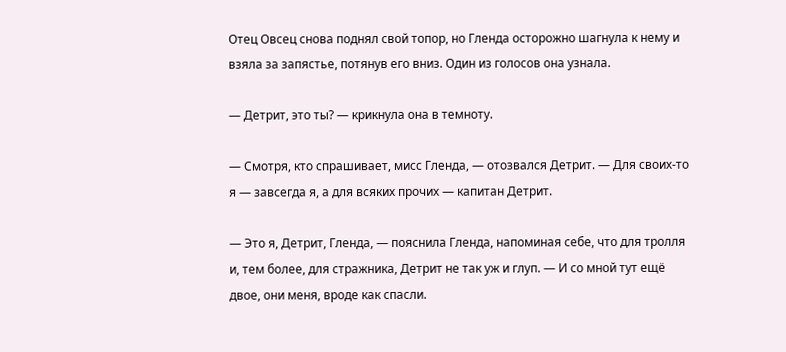Отец Овсец снова поднял свой топор, но Гленда осторожно шагнула к нему и взяла за запястье, потянув его вниз. Один из голосов она узнала.

— Детрит, это ты? — крикнула она в темноту.

— Смотря, кто спрашивает, мисс Гленда, — отозвался Детрит. — Для своих-то я — завсегда я, а для всяких прочих — капитан Детрит.

— Это я, Детрит, Гленда, — пояснила Гленда, напоминая себе, что для тролля и, тем более, для стражника, Детрит не так уж и глуп. — И со мной тут ещё двое, они меня, вроде как спасли.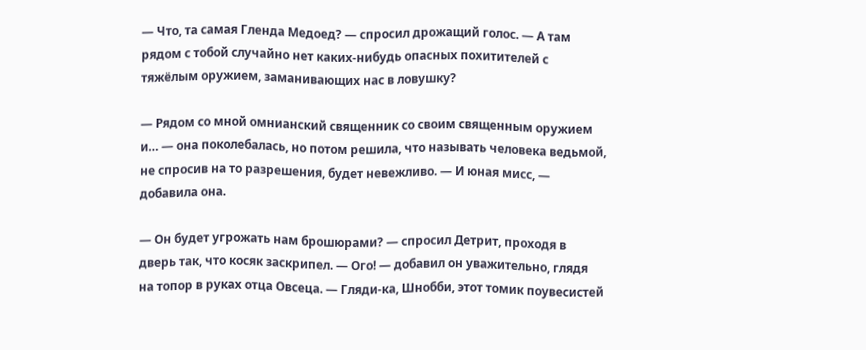— Что, та самая Гленда Медоед? — спросил дрожащий голос. — А там рядом с тобой случайно нет каких-нибудь опасных похитителей с тяжёлым оружием, заманивающих нас в ловушку?

— Рядом со мной омнианский священник со своим священным оружием и… — она поколебалась, но потом решила, что называть человека ведьмой, не спросив на то разрешения, будет невежливо. — И юная мисс, — добавила она.

— Он будет угрожать нам брошюрами? — спросил Детрит, проходя в дверь так, что косяк заскрипел. — Ого! — добавил он уважительно, глядя на топор в руках отца Овсеца. — Гляди-ка, Шнобби, этот томик поувесистей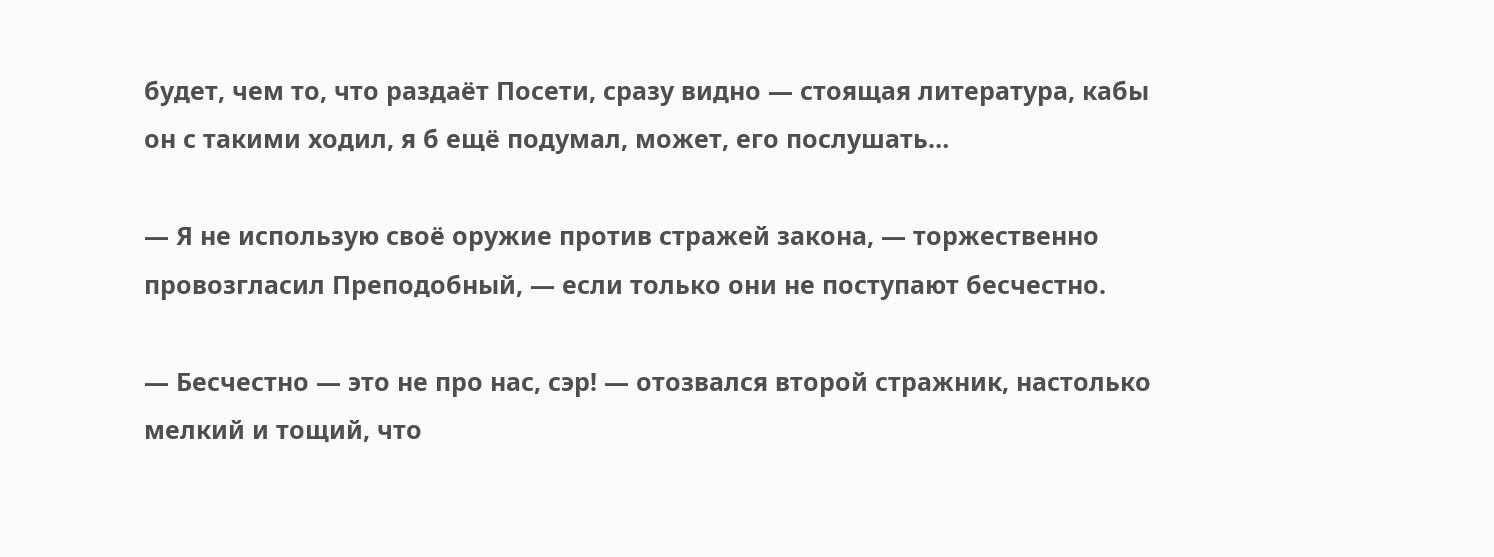будет, чем то, что раздаёт Посети, сразу видно — стоящая литература, кабы он с такими ходил, я б ещё подумал, может, его послушать…

— Я не использую своё оружие против стражей закона, — торжественно провозгласил Преподобный, — если только они не поступают бесчестно.

— Бесчестно — это не про нас, сэр! — отозвался второй стражник, настолько мелкий и тощий, что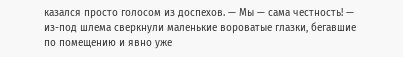казался просто голосом из доспехов. — Мы — сама честность! — из-под шлема сверкнули маленькие вороватые глазки, бегавшие по помещению и явно уже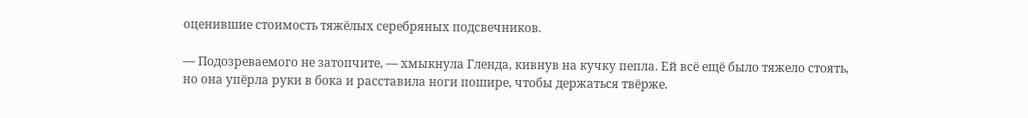оценившие стоимость тяжёлых серебряных подсвечников.

— Подозреваемого не затопчите, — хмыкнула Гленда, кивнув на кучку пепла. Ей всё ещё было тяжело стоять, но она упёрла руки в бока и расставила ноги пошире, чтобы держаться твёрже.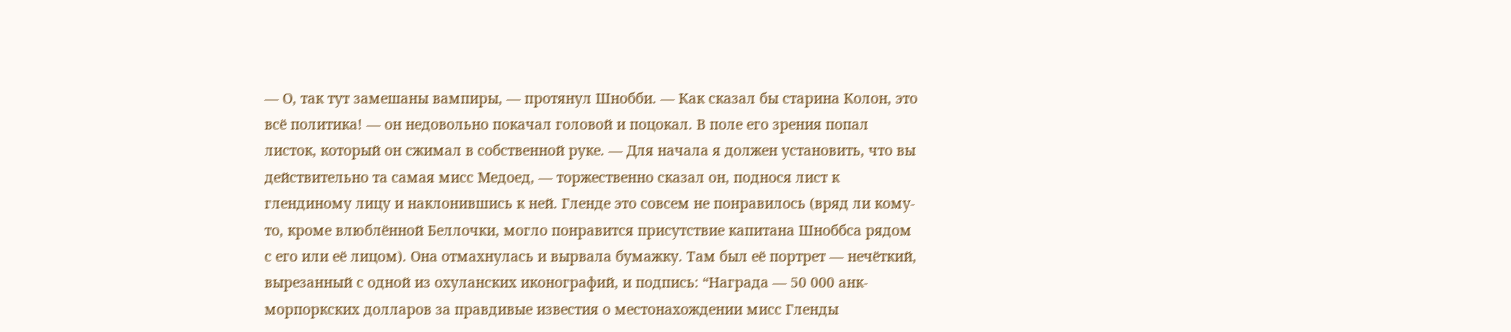— О, так тут замешаны вампиры, — протянул Шнобби. — Как сказал бы старина Колон, это всё политика! — он недовольно покачал головой и поцокал. В поле его зрения попал листок, который он сжимал в собственной руке. — Для начала я должен установить, что вы действительно та самая мисс Медоед, — торжественно сказал он, поднося лист к глендиному лицу и наклонившись к ней. Гленде это совсем не понравилось (вряд ли кому-то, кроме влюблённой Беллочки, могло понравится присутствие капитана Шноббса рядом с его или её лицом). Она отмахнулась и вырвала бумажку. Там был её портрет — нечёткий, вырезанный с одной из охуланских иконографий, и подпись: “Награда — 50 000 анк-морпоркских долларов за правдивые известия о местонахождении мисс Гленды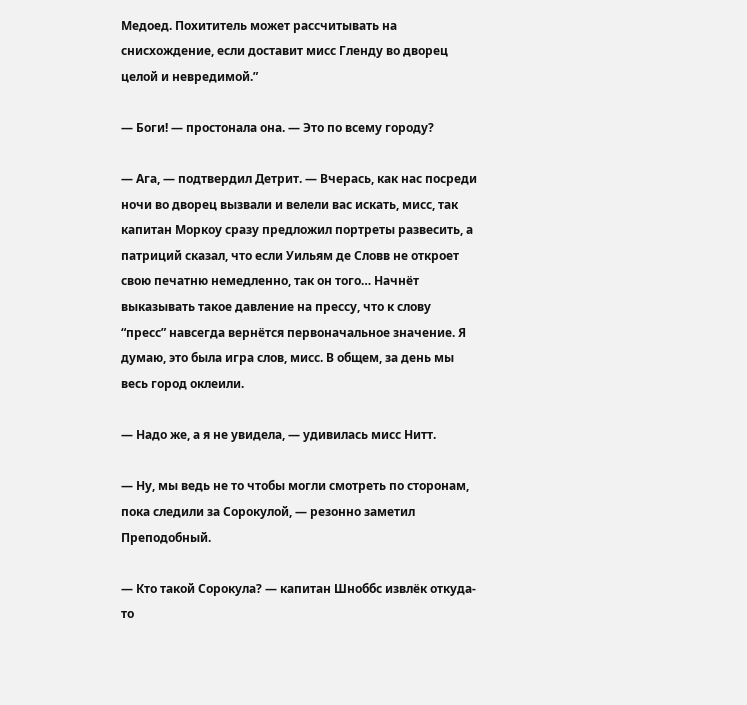Медоед. Похититель может рассчитывать на снисхождение, если доставит мисс Гленду во дворец целой и невредимой.”

— Боги! — простонала она. — Это по всему городу?

— Ага, — подтвердил Детрит. — Вчерась, как нас посреди ночи во дворец вызвали и велели вас искать, мисс, так капитан Моркоу сразу предложил портреты развесить, а патриций сказал, что если Уильям де Словв не откроет свою печатню немедленно, так он того… Начнёт выказывать такое давление на прессу, что к слову “пресс” навсегда вернётся первоначальное значение. Я думаю, это была игра слов, мисс. В общем, за день мы весь город оклеили.

— Надо же, а я не увидела, — удивилась мисс Нитт.

— Ну, мы ведь не то чтобы могли смотреть по сторонам, пока следили за Сорокулой, — резонно заметил Преподобный.

— Кто такой Сорокула? — капитан Шноббс извлёк откуда-то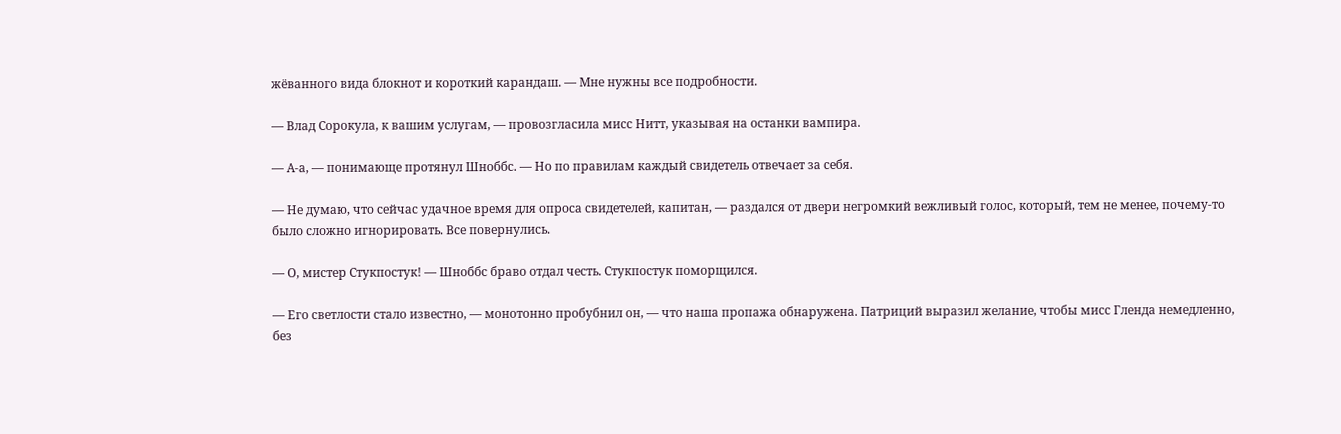жёванного вида блокнот и короткий карандаш. — Мне нужны все подробности.

— Влад Сорокула, к вашим услугам, — провозгласила мисс Нитт, указывая на останки вампира.

— А-а, — понимающе протянул Шноббс. — Но по правилам каждый свидетель отвечает за себя.

— Не думаю, что сейчас удачное время для опроса свидетелей, капитан, — раздался от двери негромкий вежливый голос, который, тем не менее, почему-то было сложно игнорировать. Все повернулись.

— О, мистер Стукпостук! — Шноббс браво отдал честь. Стукпостук поморщился.

— Его светлости стало известно, — монотонно пробубнил он, — что наша пропажа обнаружена. Патриций выразил желание, чтобы мисс Гленда немедленно, без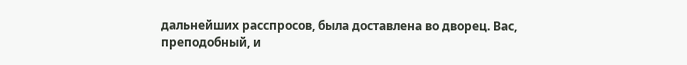дальнейших расспросов, была доставлена во дворец. Вас, преподобный, и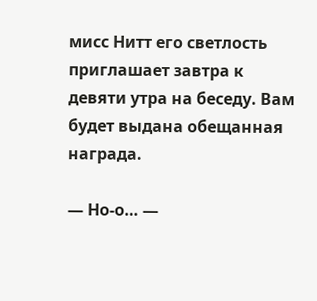мисс Нитт его светлость приглашает завтра к девяти утра на беседу. Вам будет выдана обещанная награда.

— Но-о… —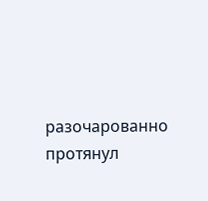разочарованно протянул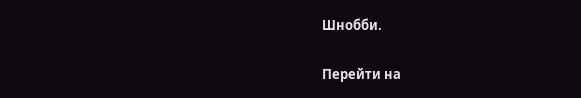Шнобби.

Перейти на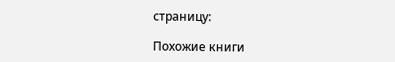страницу:

Похожие книги